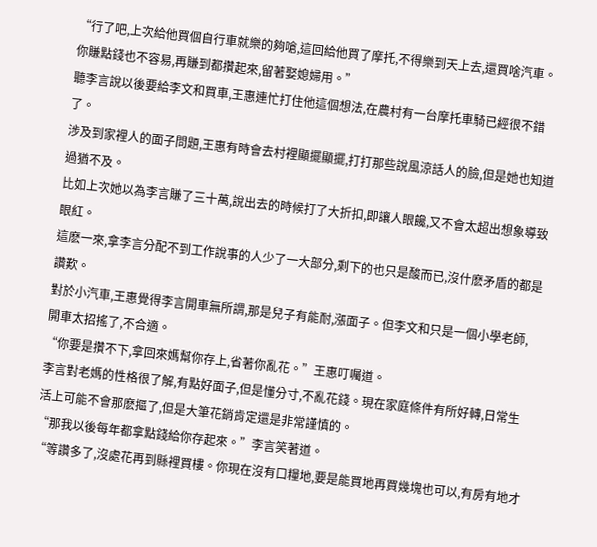“行了吧,上次給他買個自行車就樂的夠嗆,這回給他買了摩托,不得樂到天上去,還買啥汽車。你賺點錢也不容易,再賺到都攢起來,留著娶媳婦用。”
聽李言說以後要給李文和買車,王惠連忙打住他這個想法,在農村有一台摩托車騎已經很不錯了。
涉及到家裡人的面子問題,王惠有時會去村裡顯擺顯擺,打打那些說風涼話人的臉,但是她也知道過猶不及。
比如上次她以為李言賺了三十萬,說出去的時候打了大折扣,即讓人眼饞,又不會太超出想象導致眼紅。
這麽一來,拿李言分配不到工作說事的人少了一大部分,剩下的也只是酸而已,沒什麽矛盾的都是讚歎。
對於小汽車,王惠覺得李言開車無所謂,那是兒子有能耐,漲面子。但李文和只是一個小學老師,開車太招搖了,不合適。
“你要是攢不下,拿回來媽幫你存上,省著你亂花。”王惠叮囑道。
李言對老媽的性格很了解,有點好面子,但是懂分寸,不亂花錢。現在家庭條件有所好轉,日常生活上可能不會那麽摳了,但是大筆花銷肯定還是非常謹慎的。
“那我以後每年都拿點錢給你存起來。”李言笑著道。
“等讚多了,沒處花再到縣裡買樓。你現在沒有口糧地,要是能買地再買幾塊也可以,有房有地才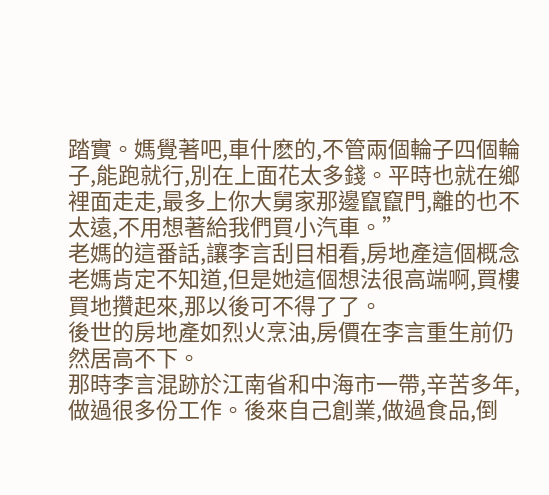踏實。媽覺著吧,車什麽的,不管兩個輪子四個輪子,能跑就行,別在上面花太多錢。平時也就在鄉裡面走走,最多上你大舅家那邊竄竄門,離的也不太遠,不用想著給我們買小汽車。”
老媽的這番話,讓李言刮目相看,房地產這個概念老媽肯定不知道,但是她這個想法很高端啊,買樓買地攢起來,那以後可不得了了。
後世的房地產如烈火烹油,房價在李言重生前仍然居高不下。
那時李言混跡於江南省和中海市一帶,辛苦多年,做過很多份工作。後來自己創業,做過食品,倒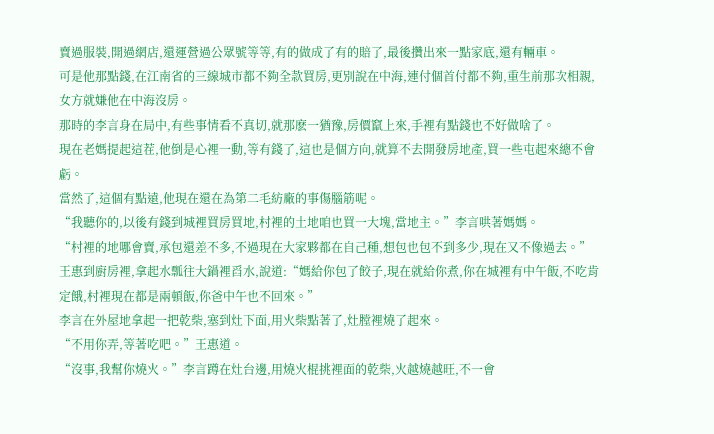賣過服裝,開過網店,還運營過公眾號等等,有的做成了有的賠了,最後攢出來一點家底,還有輛車。
可是他那點錢,在江南省的三線城市都不夠全款買房,更別說在中海,連付個首付都不夠,重生前那次相親,女方就嫌他在中海沒房。
那時的李言身在局中,有些事情看不真切,就那麽一猶豫,房價竄上來,手裡有點錢也不好做啥了。
現在老媽提起這茬,他倒是心裡一動,等有錢了,這也是個方向,就算不去開發房地產,買一些屯起來總不會虧。
當然了,這個有點遠,他現在還在為第二毛紡廠的事傷腦筋呢。
“我聽你的,以後有錢到城裡買房買地,村裡的土地咱也買一大塊,當地主。”李言哄著媽媽。
“村裡的地哪會賣,承包還差不多,不過現在大家夥都在自己種,想包也包不到多少,現在又不像過去。”
王惠到廚房裡,拿起水瓢往大鍋裡舀水,說道:“媽給你包了餃子,現在就給你煮,你在城裡有中午飯,不吃肯定餓,村裡現在都是兩頓飯,你爸中午也不回來。”
李言在外屋地拿起一把乾柴,塞到灶下面,用火柴點著了,灶膛裡燒了起來。
“不用你弄,等著吃吧。”王惠道。
“沒事,我幫你燒火。”李言蹲在灶台邊,用燒火棍挑裡面的乾柴,火越燒越旺,不一會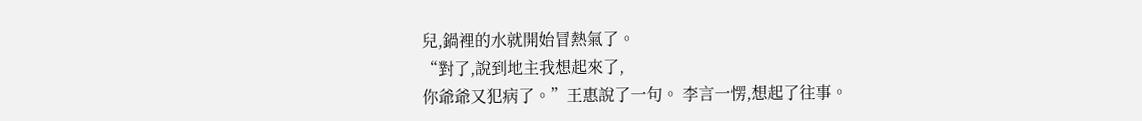兒,鍋裡的水就開始冒熱氣了。
“對了,說到地主我想起來了,
你爺爺又犯病了。”王惠說了一句。 李言一愣,想起了往事。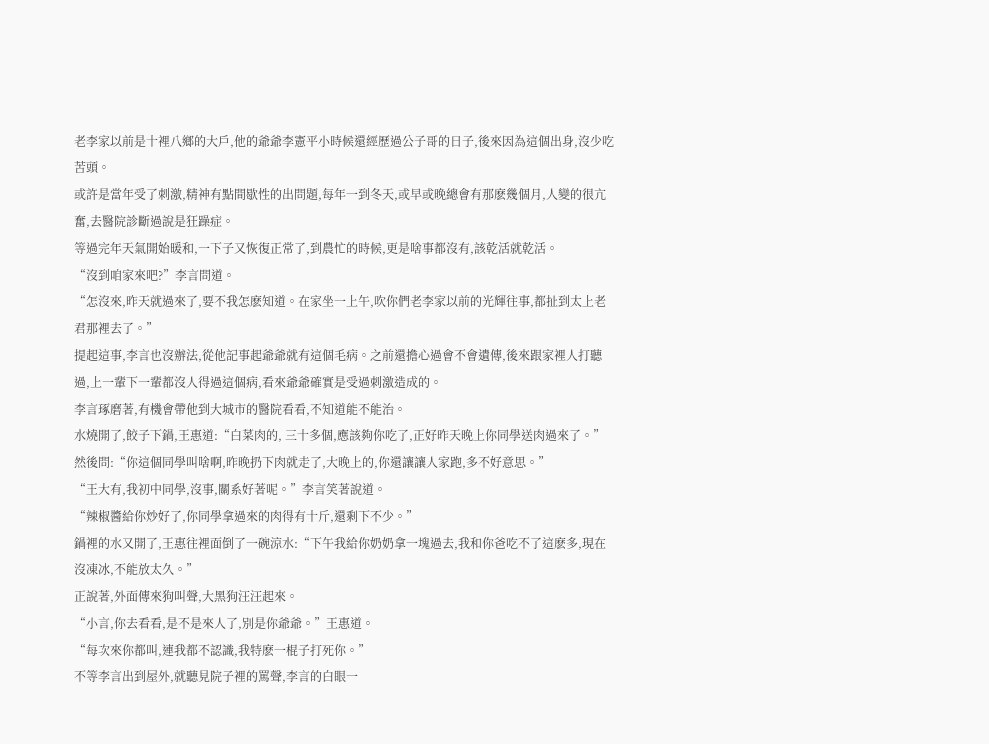老李家以前是十裡八鄉的大戶,他的爺爺李憲平小時候還經歷過公子哥的日子,後來因為這個出身,沒少吃苦頭。
或許是當年受了刺激,精神有點間歇性的出問題,每年一到冬天,或早或晚總會有那麽幾個月,人變的很亢奮,去醫院診斷過說是狂躁症。
等過完年天氣開始暖和,一下子又恢復正常了,到農忙的時候,更是啥事都沒有,該乾活就乾活。
“沒到咱家來吧?”李言問道。
“怎沒來,昨天就過來了,要不我怎麽知道。在家坐一上午,吹你們老李家以前的光輝往事,都扯到太上老君那裡去了。”
提起這事,李言也沒辦法,從他記事起爺爺就有這個毛病。之前還擔心過會不會遺傳,後來跟家裡人打聽過,上一輩下一輩都沒人得過這個病,看來爺爺確實是受過刺激造成的。
李言琢磨著,有機會帶他到大城市的醫院看看,不知道能不能治。
水燒開了,餃子下鍋,王惠道:“白菜肉的, 三十多個,應該夠你吃了,正好昨天晚上你同學送肉過來了。”
然後問:“你這個同學叫啥啊,昨晚扔下肉就走了,大晚上的,你還讓讓人家跑,多不好意思。”
“王大有,我初中同學,沒事,關系好著呢。”李言笑著說道。
“辣椒醬給你炒好了,你同學拿過來的肉得有十斤,還剩下不少。”
鍋裡的水又開了,王惠往裡面倒了一碗涼水:“下午我給你奶奶拿一塊過去,我和你爸吃不了這麽多,現在沒凍冰,不能放太久。”
正說著,外面傳來狗叫聲,大黑狗汪汪起來。
“小言,你去看看,是不是來人了,別是你爺爺。”王惠道。
“每次來你都叫,連我都不認識,我特麽一棍子打死你。”
不等李言出到屋外,就聽見院子裡的罵聲,李言的白眼一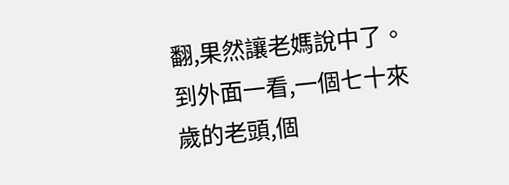翻,果然讓老媽說中了。
到外面一看,一個七十來歲的老頭,個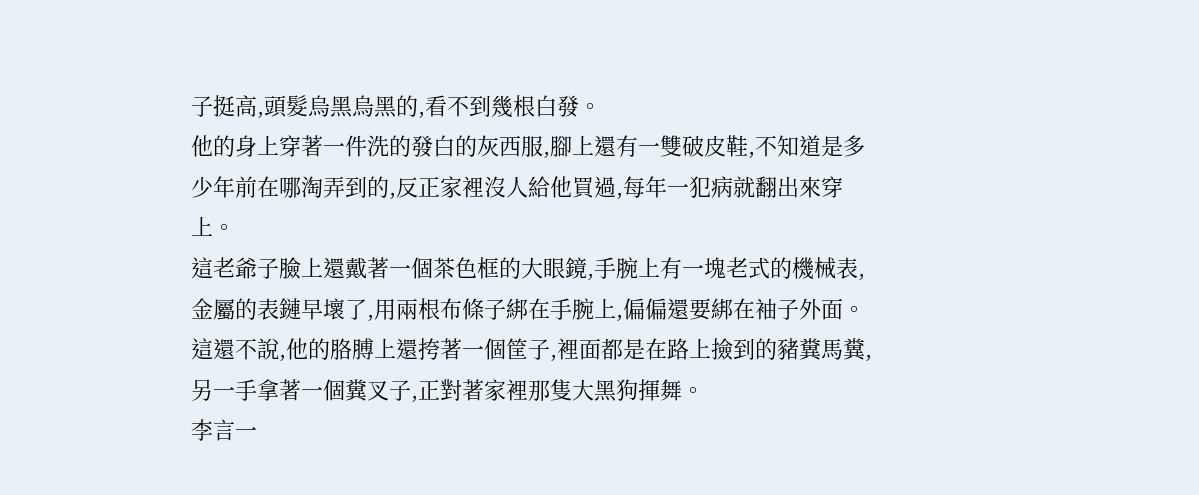子挺高,頭髮烏黑烏黑的,看不到幾根白發。
他的身上穿著一件洗的發白的灰西服,腳上還有一雙破皮鞋,不知道是多少年前在哪淘弄到的,反正家裡沒人給他買過,每年一犯病就翻出來穿上。
這老爺子臉上還戴著一個茶色框的大眼鏡,手腕上有一塊老式的機械表,金屬的表鏈早壞了,用兩根布條子綁在手腕上,偏偏還要綁在袖子外面。
這還不說,他的胳膊上還挎著一個筐子,裡面都是在路上撿到的豬糞馬糞,另一手拿著一個糞叉子,正對著家裡那隻大黑狗揮舞。
李言一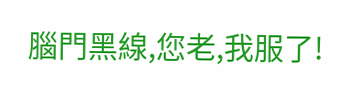腦門黑線,您老,我服了!